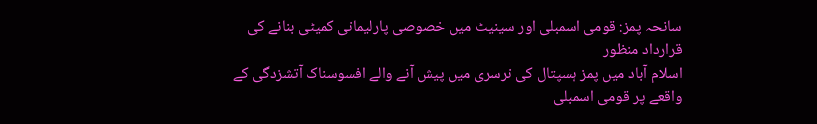سانحہ پمز: قومی اسمبلی اور سینیٹ میں خصوصی پارلیمانی کمیٹی بنانے کی قرارداد منظور
اسلام آباد میں پمز ہسپتال کی نرسری میں پیش آنے والے افسوسناک آتشزدگی کے واقعے پر قومی اسمبلی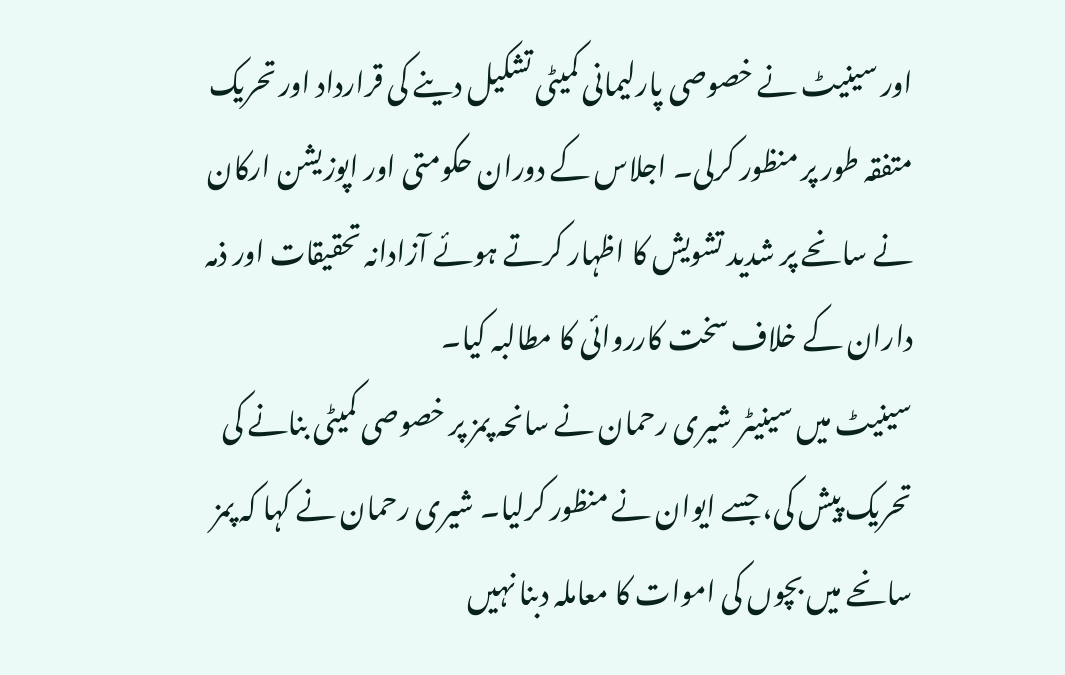اور سینیٹ نے خصوصی پارلیمانی کمیٹی تشکیل دینے کی قرارداد اور تحریک متفقہ طور پر منظور کرلی۔ اجلاس کے دوران حکومتی اور اپوزیشن ارکان نے سانحے پر شدید تشویش کا اظہار کرتے ہوئے آزادانہ تحقیقات اور ذمہ داران کے خلاف سخت کارروائی کا مطالبہ کیا۔
سینیٹ میں سینیٹر شیری رحمان نے سانحہ پمز پر خصوصی کمیٹی بنانے کی تحریک پیش کی، جسے ایوان نے منظور کرلیا۔ شیری رحمان نے کہا کہ پمز سانحے میں بچوں کی اموات کا معاملہ دبنا نہیں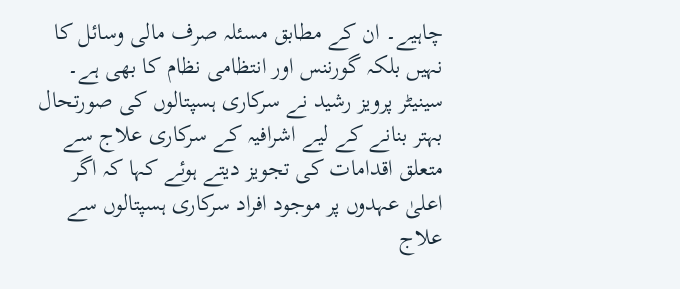چاہیے۔ ان کے مطابق مسئلہ صرف مالی وسائل کا نہیں بلکہ گورننس اور انتظامی نظام کا بھی ہے۔
سینیٹر پرویز رشید نے سرکاری ہسپتالوں کی صورتحال بہتر بنانے کے لیے اشرافیہ کے سرکاری علاج سے متعلق اقدامات کی تجویز دیتے ہوئے کہا کہ اگر اعلیٰ عہدوں پر موجود افراد سرکاری ہسپتالوں سے علاج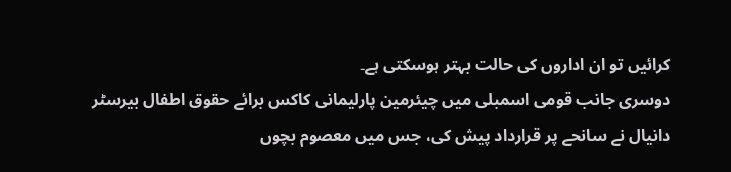کرائیں تو ان اداروں کی حالت بہتر ہوسکتی ہے۔
دوسری جانب قومی اسمبلی میں چیئرمین پارلیمانی کاکس برائے حقوق اطفال بیرسٹر دانیال نے سانحے پر قرارداد پیش کی، جس میں معصوم بچوں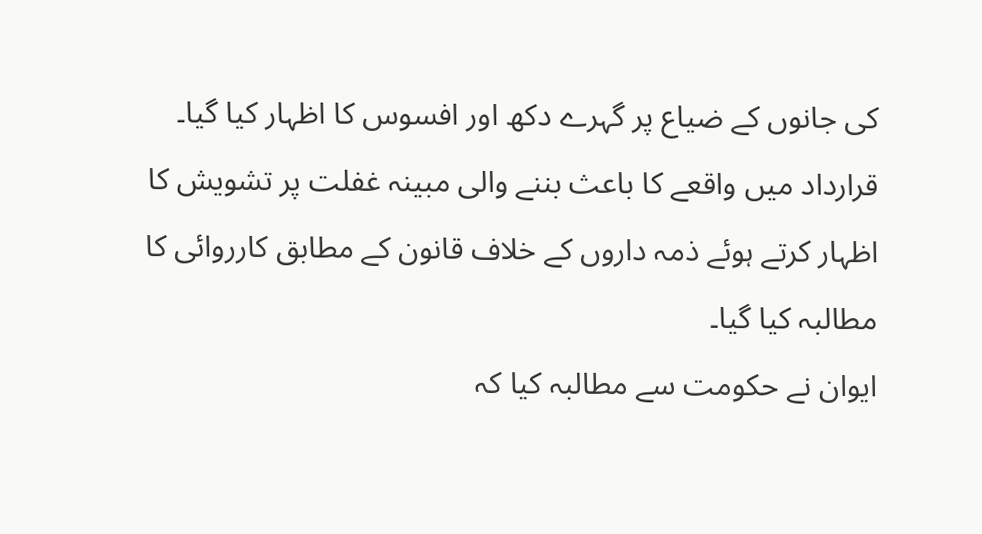کی جانوں کے ضیاع پر گہرے دکھ اور افسوس کا اظہار کیا گیا۔ قرارداد میں واقعے کا باعث بننے والی مبینہ غفلت پر تشویش کا اظہار کرتے ہوئے ذمہ داروں کے خلاف قانون کے مطابق کارروائی کا مطالبہ کیا گیا۔
ایوان نے حکومت سے مطالبہ کیا کہ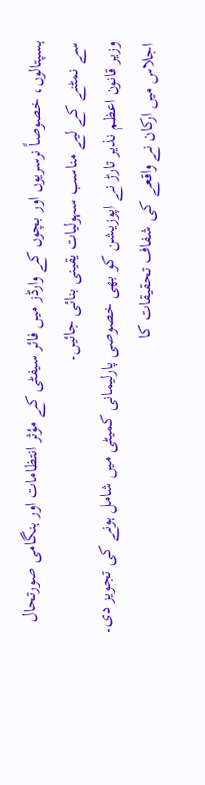ہسپتالوں، خصوصاً نرسریوں اور بچوں کے وارڈز میں فائر سیفٹی کے مؤثر انتظامات اور ہنگامی صورتحال سے نمٹنے کے لیے مناسب سہولیات یقینی بنائی جائیں۔
وزیر قانون اعظم نذیر تارڑ نے اپوزیشن کو بھی خصوصی پارلیمانی کمیٹی میں شامل ہونے کی تجویز دی۔ اجلاس میں ارکان نے واقعے کی شفاف تحقیقات کا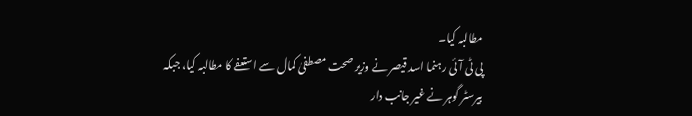مطالبہ کیا۔
پی ٹی آئی رہنما اسد قیصر نے وزیر صحت مصطفیٰ کمال سے استعفے کا مطالبہ کیا، جبکہ بیرسٹر گوہر نے غیر جانب دار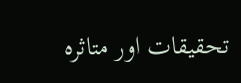تحقیقات اور متاثرہ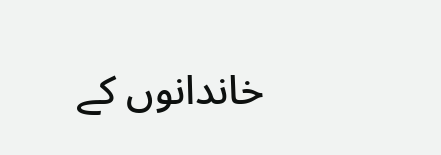خاندانوں کے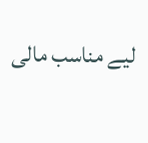لیے مناسب مالی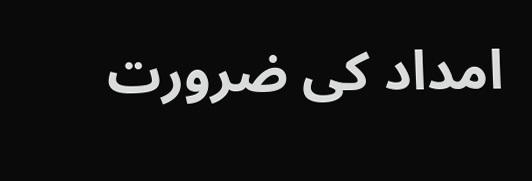امداد کی ضرورت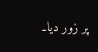پر زور دیا۔